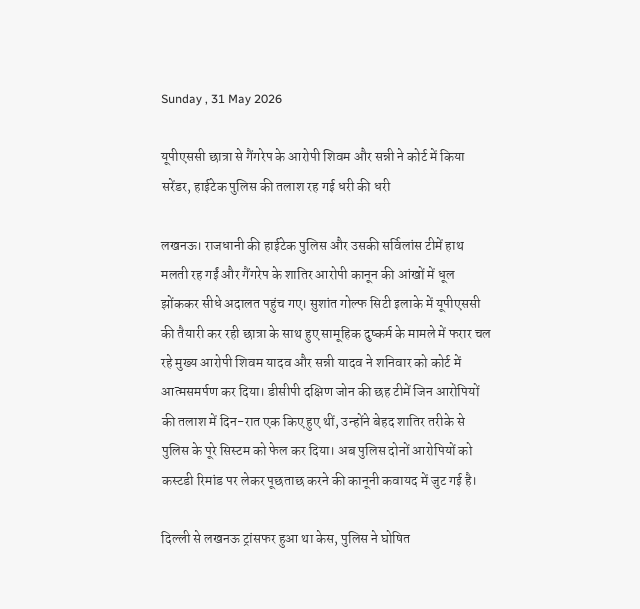Sunday , 31 May 2026

यूपीएससी छात्रा से गैंगरेप के आरोपी शिवम और सन्नी ने कोर्ट में किया सरेंडर, हाईटेक पुलिस की तलाश रह गई धरी की धरी

लखनऊ। राजधानी की हाईटेक पुलिस और उसकी सर्विलांस टीमें हाथ मलती रह गईं और गैंगरेप के शातिर आरोपी कानून की आंखों में धूल झोंककर सीधे अदालत पहुंच गए। सुशांत गोल्फ सिटी इलाके में यूपीएससी की तैयारी कर रही छात्रा के साथ हुए सामूहिक दुष्कर्म के मामले में फरार चल रहे मुख्य आरोपी शिवम यादव और सन्नी यादव ने शनिवार को कोर्ट में आत्मसमर्पण कर दिया। डीसीपी दक्षिण जोन की छह टीमें जिन आरोपियों की तलाश में दिन-रात एक किए हुए थीं, उन्होंने बेहद शातिर तरीके से पुलिस के पूरे सिस्टम को फेल कर दिया। अब पुलिस दोनों आरोपियों को कस्टडी रिमांड पर लेकर पूछताछ करने की कानूनी कवायद में जुट गई है।

दिल्ली से लखनऊ ट्रांसफर हुआ था केस, पुलिस ने घोषित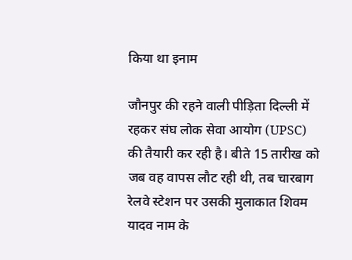किया था इनाम

जौनपुर की रहने वाली पीड़िता दिल्ली में रहकर संघ लोक सेवा आयोग (UPSC) की तैयारी कर रही है। बीते 15 तारीख को जब वह वापस लौट रही थी, तब चारबाग रेलवे स्टेशन पर उसकी मुलाकात शिवम यादव नाम के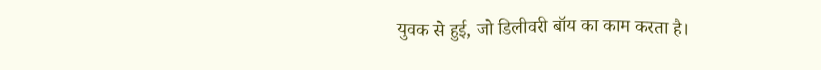युवक से हुई, जो डिलीवरी बॉय का काम करता है।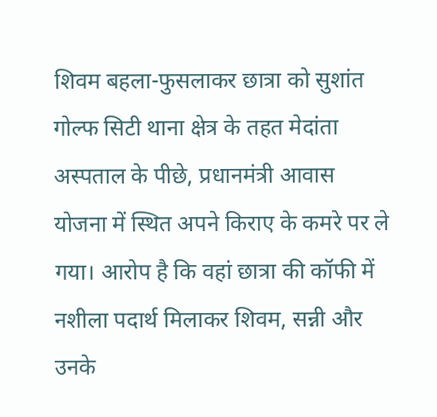शिवम बहला-फुसलाकर छात्रा को सुशांत गोल्फ सिटी थाना क्षेत्र के तहत मेदांता अस्पताल के पीछे, प्रधानमंत्री आवास योजना में स्थित अपने किराए के कमरे पर ले गया। आरोप है कि वहां छात्रा की कॉफी में नशीला पदार्थ मिलाकर शिवम, सन्नी और उनके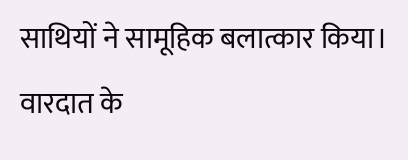साथियों ने सामूहिक बलात्कार किया। वारदात के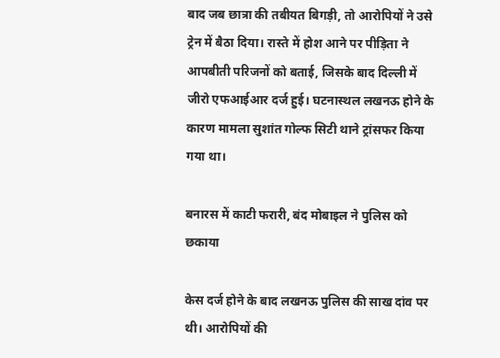बाद जब छात्रा की तबीयत बिगड़ी, तो आरोपियों ने उसे ट्रेन में बैठा दिया। रास्ते में होश आने पर पीड़िता ने आपबीती परिजनों को बताई, जिसके बाद दिल्ली में जीरो एफआईआर दर्ज हुई। घटनास्थल लखनऊ होने के कारण मामला सुशांत गोल्फ सिटी थाने ट्रांसफर किया गया था।

बनारस में काटी फरारी, बंद मोबाइल ने पुलिस को छकाया

केस दर्ज होने के बाद लखनऊ पुलिस की साख दांव पर थी। आरोपियों की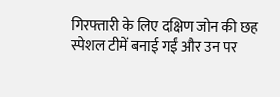गिरफ्तारी के लिए दक्षिण जोन की छह स्पेशल टीमें बनाई गईं और उन पर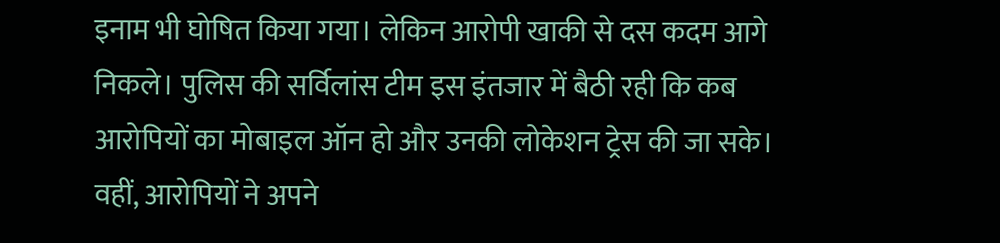इनाम भी घोषित किया गया। लेकिन आरोपी खाकी से दस कदम आगे निकले। पुलिस की सर्विलांस टीम इस इंतजार में बैठी रही कि कब आरोपियों का मोबाइल ऑन हो और उनकी लोकेशन ट्रेस की जा सके। वहीं, आरोपियों ने अपने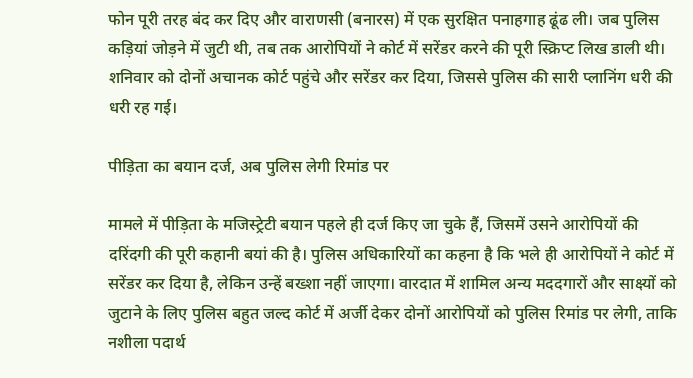फोन पूरी तरह बंद कर दिए और वाराणसी (बनारस) में एक सुरक्षित पनाहगाह ढूंढ ली। जब पुलिस कड़ियां जोड़ने में जुटी थी, तब तक आरोपियों ने कोर्ट में सरेंडर करने की पूरी स्क्रिप्ट लिख डाली थी। शनिवार को दोनों अचानक कोर्ट पहुंचे और सरेंडर कर दिया, जिससे पुलिस की सारी प्लानिंग धरी की धरी रह गई।

पीड़िता का बयान दर्ज, अब पुलिस लेगी रिमांड पर

मामले में पीड़िता के मजिस्ट्रेटी बयान पहले ही दर्ज किए जा चुके हैं, जिसमें उसने आरोपियों की दरिंदगी की पूरी कहानी बयां की है। पुलिस अधिकारियों का कहना है कि भले ही आरोपियों ने कोर्ट में सरेंडर कर दिया है, लेकिन उन्हें बख्शा नहीं जाएगा। वारदात में शामिल अन्य मददगारों और साक्ष्यों को जुटाने के लिए पुलिस बहुत जल्द कोर्ट में अर्जी देकर दोनों आरोपियों को पुलिस रिमांड पर लेगी, ताकि नशीला पदार्थ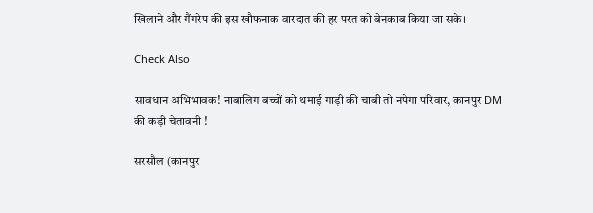खिलाने और गैंगरेप की इस खौफनाक वारदात की हर परत को बेनकाब किया जा सके।

Check Also

सावधान अभिभावक! नाबालिग बच्चों को थमाई गाड़ी की चाबी तो नपेगा परिवार, कानपुर DM की कड़ी चेतावनी !

सरसौल (कानपुर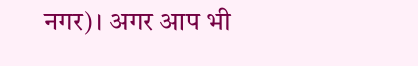नगर)। अगर आप भी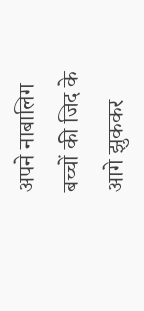अपने नाबालिग बच्चों की जिद के आगे झुककर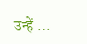उन्हें …